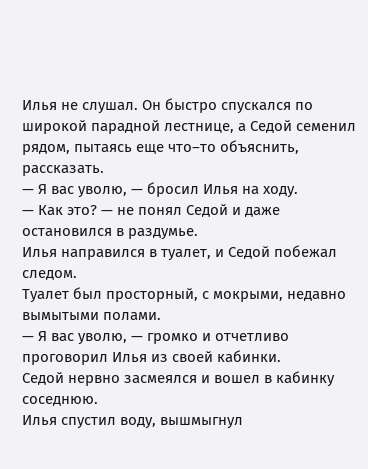Илья не слушал. Он быстро спускался по широкой парадной лестнице, а Седой семенил рядом, пытаясь еще что–то объяснить, рассказать.
— Я вас уволю, — бросил Илья на ходу.
— Как это? — не понял Седой и даже остановился в раздумье.
Илья направился в туалет, и Седой побежал следом.
Туалет был просторный, с мокрыми, недавно вымытыми полами.
— Я вас уволю, — громко и отчетливо проговорил Илья из своей кабинки.
Седой нервно засмеялся и вошел в кабинку соседнюю.
Илья спустил воду, вышмыгнул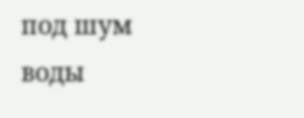под шум воды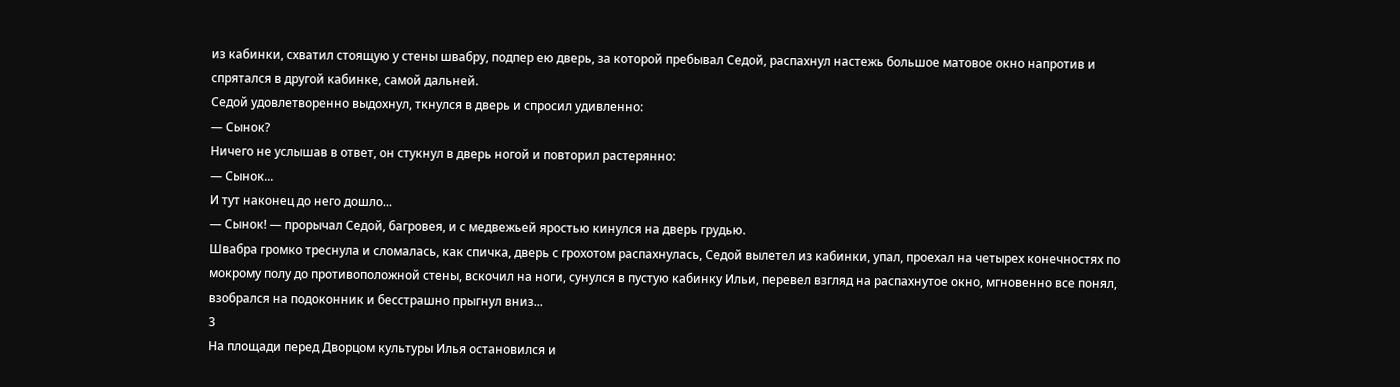из кабинки, схватил стоящую у стены швабру, подпер ею дверь, за которой пребывал Седой, распахнул настежь большое матовое окно напротив и спрятался в другой кабинке, самой дальней.
Седой удовлетворенно выдохнул, ткнулся в дверь и спросил удивленно:
— Сынок?
Ничего не услышав в ответ, он стукнул в дверь ногой и повторил растерянно:
— Сынок...
И тут наконец до него дошло...
— Сынок! — прорычал Седой, багровея, и с медвежьей яростью кинулся на дверь грудью.
Швабра громко треснула и сломалась, как спичка, дверь с грохотом распахнулась, Седой вылетел из кабинки, упал, проехал на четырех конечностях по мокрому полу до противоположной стены, вскочил на ноги, сунулся в пустую кабинку Ильи, перевел взгляд на распахнутое окно, мгновенно все понял, взобрался на подоконник и бесстрашно прыгнул вниз...
3
На площади перед Дворцом культуры Илья остановился и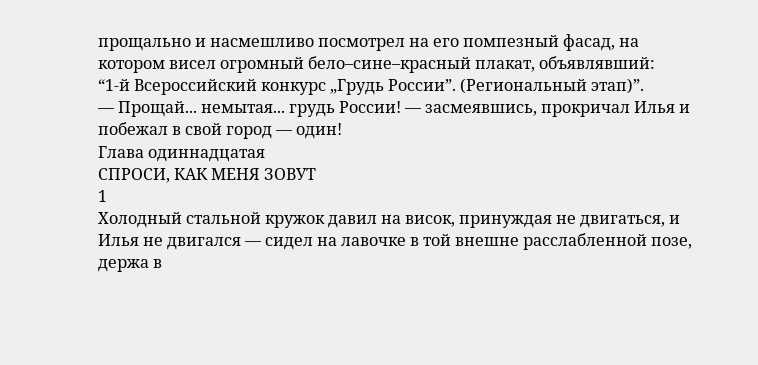прощально и насмешливо посмотрел на его помпезный фасад, на котором висел огромный бело–сине–красный плакат, объявлявший:
“1-й Всероссийский конкурс „Грудь России”. (Региональный этап)”.
— Прощай... немытая... грудь России! — засмеявшись, прокричал Илья и побежал в свой город — один!
Глава одиннадцатая
СПРОСИ, КАК МЕНЯ ЗОВУТ
1
Холодный стальной кружок давил на висок, принуждая не двигаться, и Илья не двигался — сидел на лавочке в той внешне расслабленной позе, держа в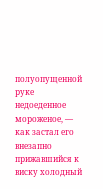полуопущенной руке недоеденное мороженое, — как застал его внезапно прижавшийся к виску холодный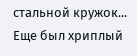стальной кружок... Еще был хриплый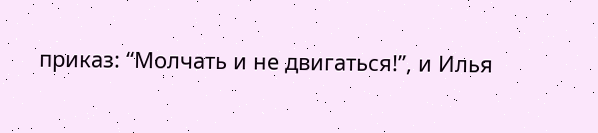приказ: “Молчать и не двигаться!”, и Илья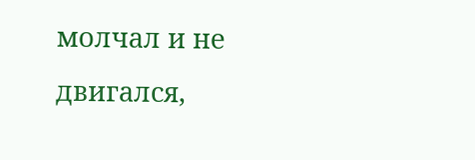молчал и не двигался,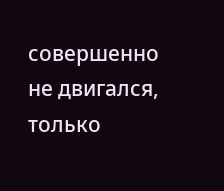совершенно не двигался, только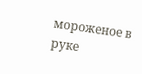мороженое в руке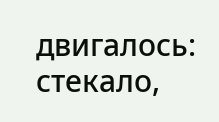двигалось: стекало,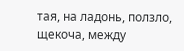тая, на ладонь, ползло, щекоча, между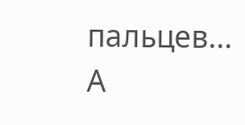пальцев...
А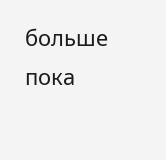больше пока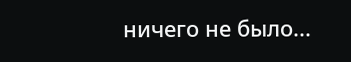ничего не было...